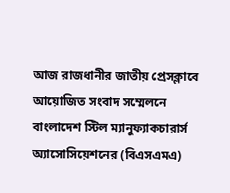আজ রাজধানীর জাতীয় প্রেসক্লাবে আয়োজিত সংবাদ সম্মেলনে বাংলাদেশ স্টিল ম্যানুফ্যাকচারার্স অ্যাসোসিয়েশনের (বিএসএমএ)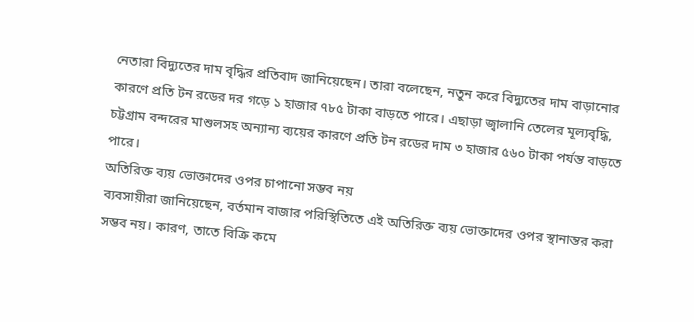নেতারা বিদ্যুতের দাম বৃদ্ধির প্রতিবাদ জানিয়েছেন। তারা বলেছেন, নতুন করে বিদ্যুতের দাম বাড়ানোর কারণে প্রতি টন রডের দর গড়ে ১ হাজার ৭৮৫ টাকা বাড়তে পারে। এছাড়া জ্বালানি তেলের মূল্যবৃদ্ধি, চট্টগ্রাম বন্দরের মাশুলসহ অন্যান্য ব্যয়ের কারণে প্রতি টন রডের দাম ৩ হাজার ৫৬০ টাকা পর্যন্ত বাড়তে পারে।
অতিরিক্ত ব্যয় ভোক্তাদের ওপর চাপানো সম্ভব নয়
ব্যবসায়ীরা জানিয়েছেন, বর্তমান বাজার পরিস্থিতিতে এই অতিরিক্ত ব্যয় ভোক্তাদের ওপর স্থানান্তর করা সম্ভব নয়। কারণ, তাতে বিক্রি কমে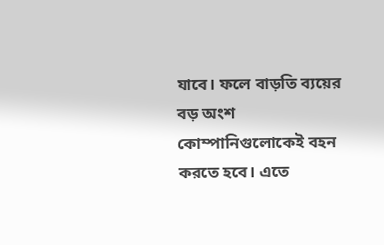যাবে। ফলে বাড়তি ব্যয়ের বড় অংশ কোম্পানিগুলোকেই বহন করতে হবে। এতে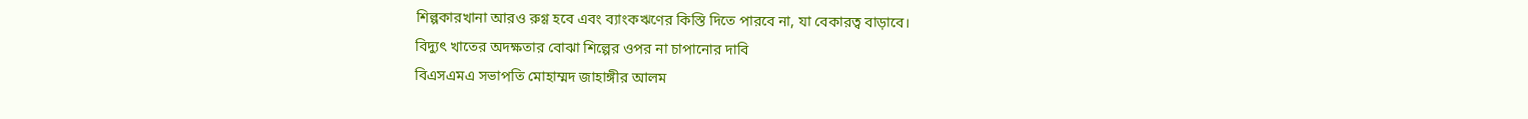শিল্পকারখানা আরও রুগ্ণ হবে এবং ব্যাংকঋণের কিস্তি দিতে পারবে না, যা বেকারত্ব বাড়াবে।
বিদ্যুৎ খাতের অদক্ষতার বোঝা শিল্পের ওপর না চাপানোর দাবি
বিএসএমএ সভাপতি মোহাম্মদ জাহাঙ্গীর আলম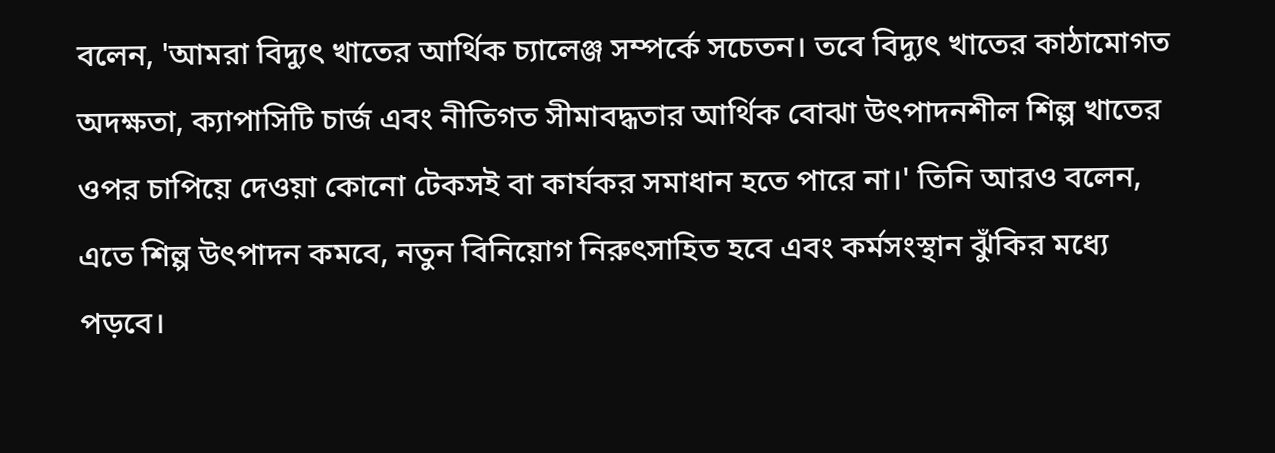বলেন, 'আমরা বিদ্যুৎ খাতের আর্থিক চ্যালেঞ্জ সম্পর্কে সচেতন। তবে বিদ্যুৎ খাতের কাঠামোগত অদক্ষতা, ক্যাপাসিটি চার্জ এবং নীতিগত সীমাবদ্ধতার আর্থিক বোঝা উৎপাদনশীল শিল্প খাতের ওপর চাপিয়ে দেওয়া কোনো টেকসই বা কার্যকর সমাধান হতে পারে না।' তিনি আরও বলেন, এতে শিল্প উৎপাদন কমবে, নতুন বিনিয়োগ নিরুৎসাহিত হবে এবং কর্মসংস্থান ঝুঁকির মধ্যে পড়বে।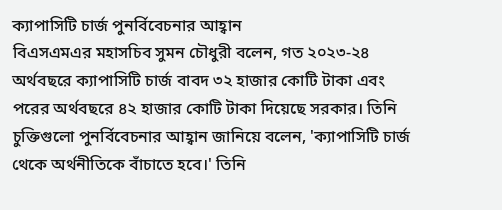ক্যাপাসিটি চার্জ পুনর্বিবেচনার আহ্বান
বিএসএমএর মহাসচিব সুমন চৌধুরী বলেন, গত ২০২৩-২৪ অর্থবছরে ক্যাপাসিটি চার্জ বাবদ ৩২ হাজার কোটি টাকা এবং পরের অর্থবছরে ৪২ হাজার কোটি টাকা দিয়েছে সরকার। তিনি চুক্তিগুলো পুনর্বিবেচনার আহ্বান জানিয়ে বলেন, 'ক্যাপাসিটি চার্জ থেকে অর্থনীতিকে বাঁচাতে হবে।' তিনি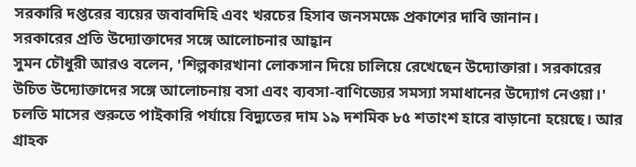সরকারি দপ্তরের ব্যয়ের জবাবদিহি এবং খরচের হিসাব জনসমক্ষে প্রকাশের দাবি জানান।
সরকারের প্রতি উদ্যোক্তাদের সঙ্গে আলোচনার আহ্বান
সুমন চৌধুরী আরও বলেন, 'শিল্পকারখানা লোকসান দিয়ে চালিয়ে রেখেছেন উদ্যোক্তারা। সরকারের উচিত উদ্যোক্তাদের সঙ্গে আলোচনায় বসা এবং ব্যবসা-বাণিজ্যের সমস্যা সমাধানের উদ্যোগ নেওয়া।'
চলতি মাসের শুরুতে পাইকারি পর্যায়ে বিদ্যুতের দাম ১৯ দশমিক ৮৫ শতাংশ হারে বাড়ানো হয়েছে। আর গ্রাহক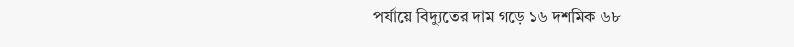পর্যায়ে বিদ্যুতের দাম গড়ে ১৬ দশমিক ৬৮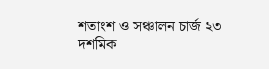শতাংশ ও সঞ্চালন চার্জ ২৩ দশমিক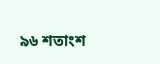৯৬ শতাংশ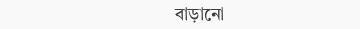বাড়ানো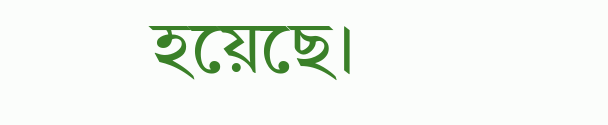হয়েছে।